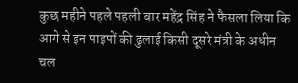कुछ महीने पहले पहली बार महेंद्र सिंह ने फैसला लिया कि आगे से इन पाइपों की ढुलाई किसी दूसरे मंत्री के अधीन चल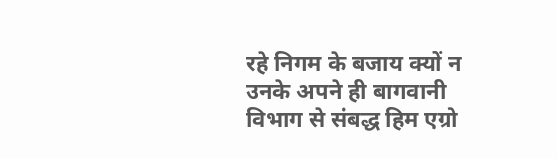रहे निगम के बजाय क्यों न उनके अपने ही बागवानी विभाग से संबद्ध हिम एग्रो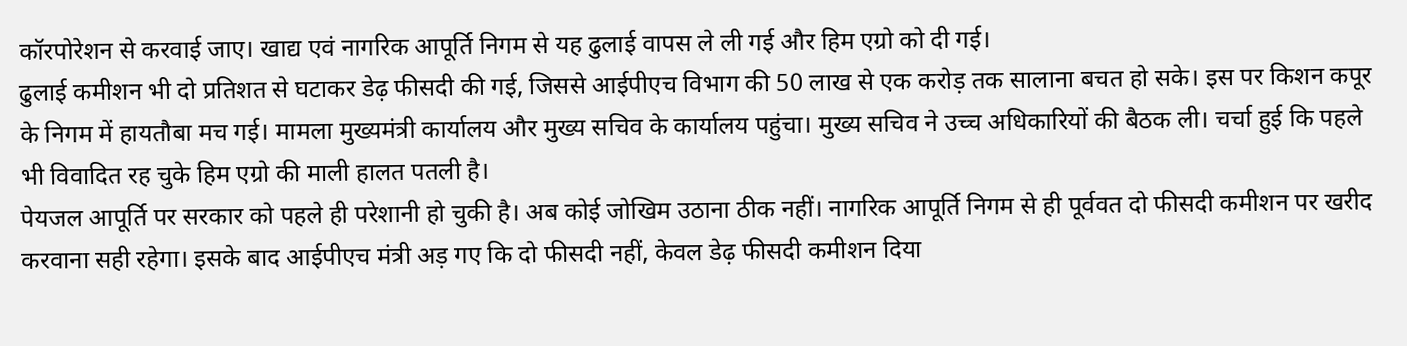कॉरपोरेशन से करवाई जाए। खाद्य एवं नागरिक आपूर्ति निगम से यह ढुलाई वापस ले ली गई और हिम एग्रो को दी गई।
ढुलाई कमीशन भी दो प्रतिशत से घटाकर डेढ़ फीसदी की गई, जिससे आईपीएच विभाग की 50 लाख से एक करोड़ तक सालाना बचत हो सके। इस पर किशन कपूर के निगम में हायतौबा मच गई। मामला मुख्यमंत्री कार्यालय और मुख्य सचिव के कार्यालय पहुंचा। मुख्य सचिव ने उच्च अधिकारियों की बैठक ली। चर्चा हुई कि पहले भी विवादित रह चुके हिम एग्रो की माली हालत पतली है।
पेयजल आपूर्ति पर सरकार को पहले ही परेशानी हो चुकी है। अब कोई जोखिम उठाना ठीक नहीं। नागरिक आपूर्ति निगम से ही पूर्ववत दो फीसदी कमीशन पर खरीद करवाना सही रहेगा। इसके बाद आईपीएच मंत्री अड़ गए कि दो फीसदी नहीं, केवल डेढ़ फीसदी कमीशन दिया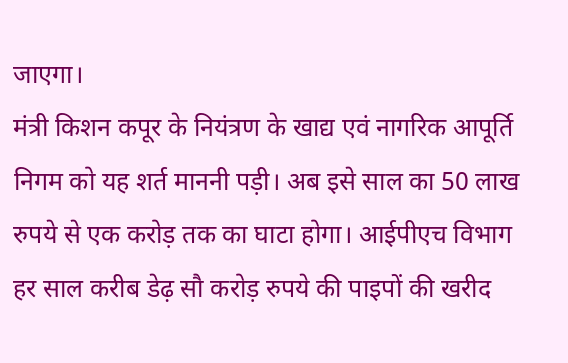जाएगा।
मंत्री किशन कपूर के नियंत्रण के खाद्य एवं नागरिक आपूर्ति निगम को यह शर्त माननी पड़ी। अब इसे साल का 50 लाख रुपये से एक करोड़ तक का घाटा होगा। आईपीएच विभाग हर साल करीब डेढ़ सौ करोड़ रुपये की पाइपों की खरीद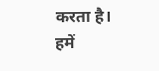करता है।
हमें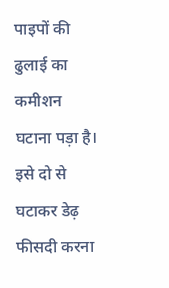पाइपों की ढुलाई का कमीशन घटाना पड़ा है। इसे दो से घटाकर डेढ़ फीसदी करना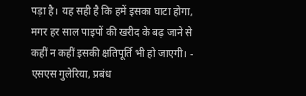पड़ा है। यह सही है कि हमें इसका घाटा होगा, मगर हर साल पाइपों की खरीद के बढ़ जाने से कहीं न कहीं इसकी क्षतिपूर्ति भी हो जाएगी। - एसएस गुलेरिया, प्रबंध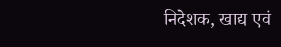निदेशक, खाद्य एवं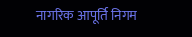नागरिक आपूर्ति निगम